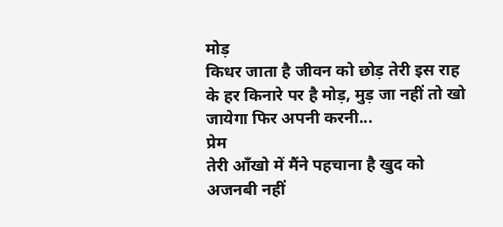मोड़
किधर जाता है जीवन को छोड़ तेरी इस राह के हर किनारे पर है मोड़, मुड़ जा नहीं तो खो जायेगा फिर अपनी करनी...
प्रेम
तेरी आँखो में मैंने पहचाना है खुद को अजनबी नहीं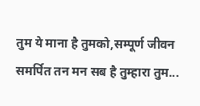तुम ये माना है तुमको,सम्पूर्ण जीवन समर्पित तन मन सब है तुम्हारा तुम...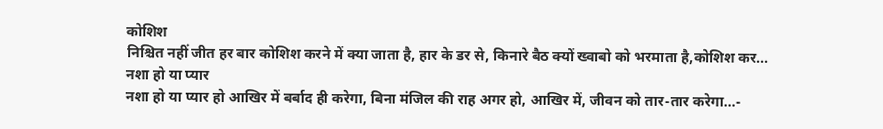कोशिश
निश्चित नहीं जीत हर बार कोशिश करने में क्या जाता है, हार के डर से, किनारे बैठ क्यों ख्वाबो को भरमाता है,कोशिश कर...
नशा हो या प्यार
नशा हो या प्यार हो आखिर में बर्बाद ही करेगा, बिना मंजिल की राह अगर हो, आखिर में, जीवन को तार-तार करेगा…-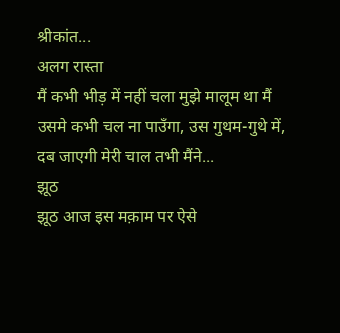श्रीकांत...
अलग रास्ता
मैं कभी भीड़ में नहीं चला मुझे मालूम था मैं उसमे कभी चल ना पाउँगा, उस गुथम-गुथे में, दब जाएगी मेरी चाल तभी मैंने...
झूठ
झूठ आज इस मक़ाम पर ऐसे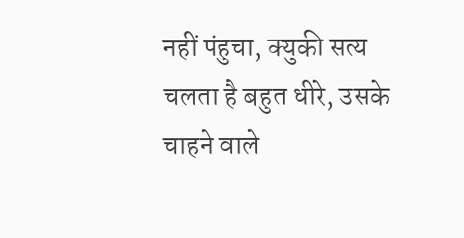नहीं पंहुचा, क्युकी सत्य चलता है बहुत धीरे, उसके चाहने वाले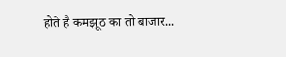होते है कमझूठ का तो बाजार...